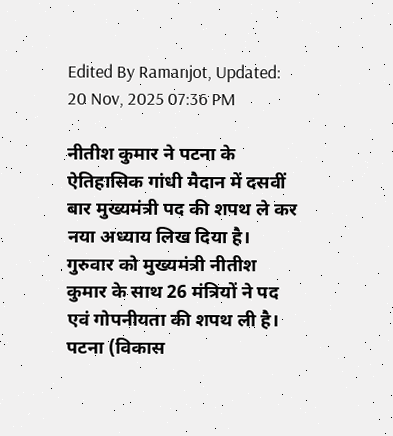Edited By Ramanjot, Updated: 20 Nov, 2025 07:36 PM

नीतीश कुमार ने पटना के ऐतिहासिक गांधी मैदान में दसवीं बार मुख्यमंत्री पद की शपथ ले कर नया अध्याय लिख दिया है। गुरुवार को मुख्यमंत्री नीतीश कुमार के साथ 26 मंत्रियों ने पद एवं गोपनीयता की शपथ ली है।
पटना (विकास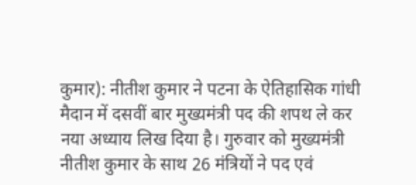कुमार): नीतीश कुमार ने पटना के ऐतिहासिक गांधी मैदान में दसवीं बार मुख्यमंत्री पद की शपथ ले कर नया अध्याय लिख दिया है। गुरुवार को मुख्यमंत्री नीतीश कुमार के साथ 26 मंत्रियों ने पद एवं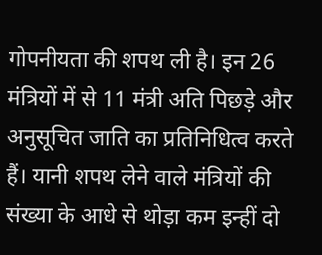गोपनीयता की शपथ ली है। इन 26 मंत्रियों में से 11 मंत्री अति पिछड़े और अनुसूचित जाति का प्रतिनिधित्व करते हैं। यानी शपथ लेने वाले मंत्रियों की संख्या के आधे से थोड़ा कम इन्हीं दो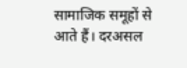सामाजिक समूहों से आते हैं। दरअसल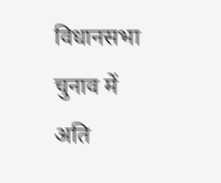विधानसभा चुनाव में अति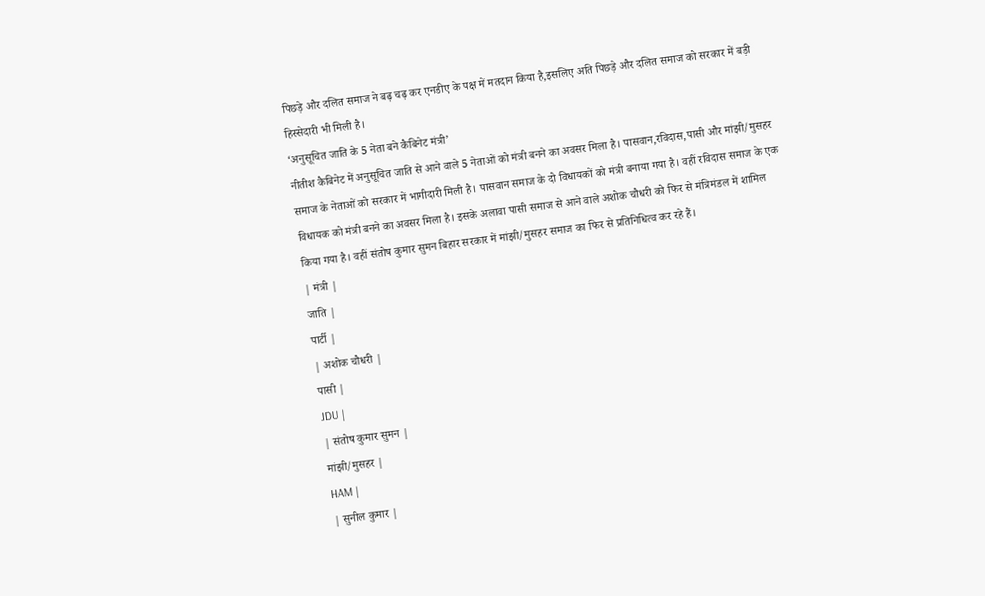पिछड़े और दलित समाज ने बढ़ चढ़ कर एनडीए के पक्ष में मतदान किया है,इसलिए अति पिछड़े और दलित समाज को सरकार में बड़ी हिस्सेदारी भी मिली है।
‘अनुसूचित जाति के 5 नेता बने कैबिनेट मंत्री’
नीतीश कैबिनेट में अनुसूचित जाति से आने वाले 5 नेताओं को मंत्री बनने का अवसर मिला है। पासवान,रविदास,पासी और मांझी/मुसहर समाज के नेताओं को सरकार में भागीदारी मिली है। पासवान समाज के दो विधायकों को मंत्री बनाया गया है। वहीं रविदास समाज के एक विधायक को मंत्री बनने का अवसर मिला है। इसके अलावा पासी समाज से आने वाले अशोक चौधरी को फिर से मंत्रिमंडल में शामिल किया गया है। वहीं संतोष कुमार सुमन बिहार सरकार में मांझी/मुसहर समाज का फिर से प्रतिनिधित्व कर रहे हैं।
| मंत्री |
जाति |
पार्टी |
| अशोक चौधरी |
पासी |
JDU |
| संतोष कुमार सुमन |
मांझी/मुसहर |
HAM |
| सुनील कुमार |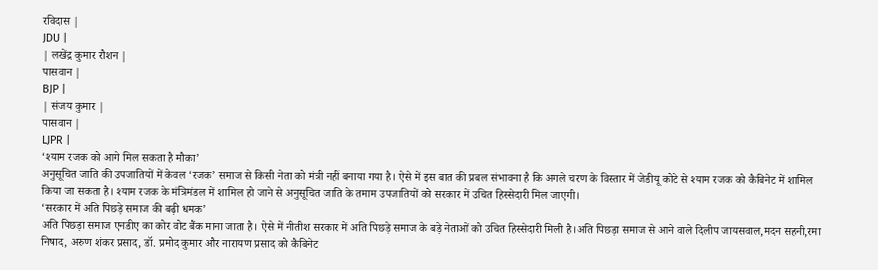रविदास |
JDU |
| लखेंद्र कुमार रौशन |
पासवान |
BJP |
| संजय कुमार |
पासवान |
LJPR |
‘श्याम रजक को आगे मिल सकता है मौका’
अनुसूचित जाति की उपजातियों में केवल ‘रजक’ समाज से किसी नेता को मंत्री नहीं बनाया गया है। ऐसे में इस बात की प्रबल संभावना है कि अगले चरण के विस्तार में जेडीयू कोटे से श्याम रजक को कैबिनेट में शामिल किया जा सकता है। श्याम रजक के मंत्रिमंडल में शामिल हो जाने से अनुसूचित जाति के तमाम उपजातियों को सरकार में उचित हिस्सेदारी मिल जाएगी।
‘सरकार में अति पिछड़े समाज की बढ़ी धमक’
अति पिछड़ा समाज एनडीए का कोर वोट बैंक माना जाता है। ऐसे में नीतीश सरकार में अति पिछड़े समाज के बड़े नेताओं को उचित हिस्सेदारी मिली है।अति पिछड़ा समाज से आने वाले दिलीप जायसवाल,मदन सहनी,रमा निषाद, अरुण शंकर प्रसाद, डॉ. प्रमोद कुमार और नारायण प्रसाद को कैबिनेट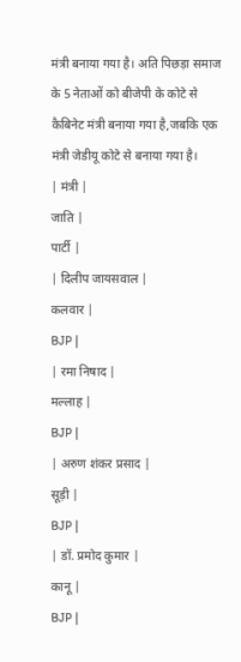मंत्री बनाया गया है। अति पिछड़ा समाज के 5 नेताओं को बीजेपी के कोटे से कैबिनेट मंत्री बनाया गया है,जबकि एक मंत्री जेडीयू कोटे से बनाया गया है।
| मंत्री |
जाति |
पार्टी |
| दिलीप जायसवाल |
कलवार |
BJP |
| रमा निषाद |
मल्लाह |
BJP |
| अरुण शंकर प्रसाद |
सूड़ी |
BJP |
| डॉ. प्रमोद कुमार |
कानू |
BJP |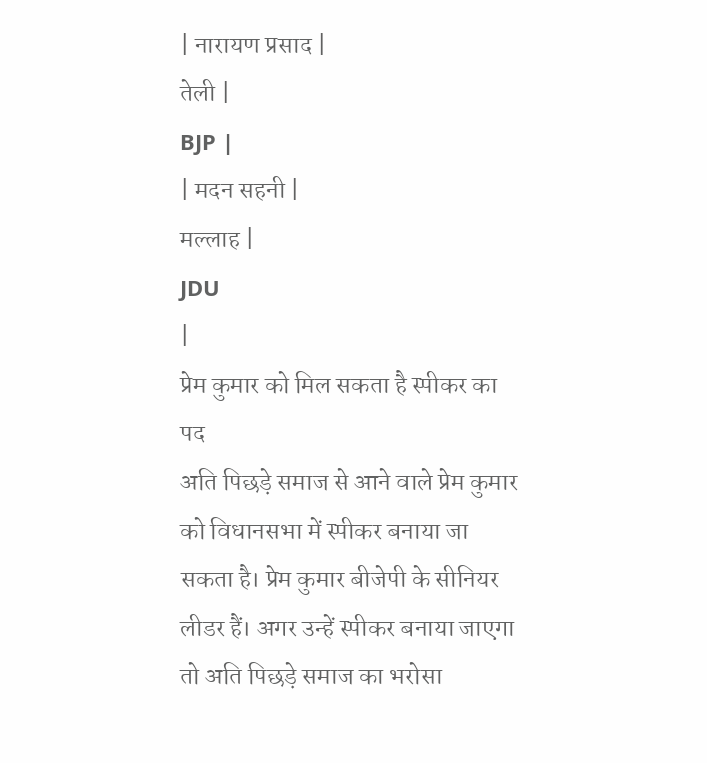| नारायण प्रसाद |
तेली |
BJP |
| मदन सहनी |
मल्लाह |
JDU
|
प्रेम कुमार को मिल सकता है स्पीकर का पद
अति पिछड़े समाज से आने वाले प्रेम कुमार को विधानसभा में स्पीकर बनाया जा सकता है। प्रेम कुमार बीजेपी के सीनियर लीडर हैं। अगर उन्हें स्पीकर बनाया जाएगा तो अति पिछड़े समाज का भरोसा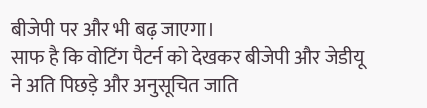बीजेपी पर और भी बढ़ जाएगा।
साफ है कि वोटिंग पैटर्न को देखकर बीजेपी और जेडीयू ने अति पिछड़े और अनुसूचित जाति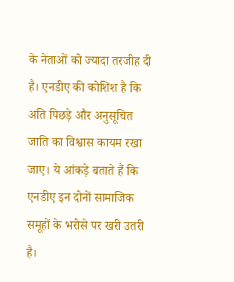के नेताओं को ज्यादा तरजीह दी है। एनडीए की कोशिश है कि अति पिछड़े और अनुसूचित जाति का विश्वास कायम रखा जाए। ये आंकड़े बताते हैं कि एनडीए इन दोनों सामाजिक समूहों के भरोसे पर खरी उतरी है।